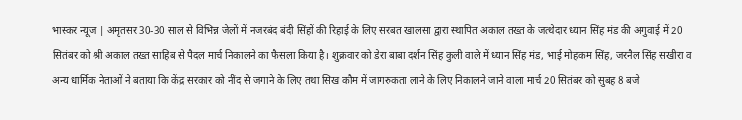भास्कर न्यूज | अमृतसर 30-30 साल से विभिन्न जेलों में नजरबंद बंदी सिंहों की रिहाई के लिए सरबत खालसा द्वारा स्थापित अकाल तख्त के जत्थेदार ध्यान सिंह मंड की अगुवाई में 20 सितंबर को श्री अकाल तख्त साहिब से पैदल मार्च निकालने का फैसला किया है। शुक्रवार को डेरा बाबा दर्शन सिंह कुली वाले में ध्यान सिंह मंड, भाई मोहकम सिंह, जरनैल सिंह सखीरा व अन्य धार्मिक नेताओं ने बताया कि केंद्र सरकार को नींद से जगाने के लिए तथा सिख कौम में जागरुकता लाने के लिए निकालने जाने वाला मार्च 20 सितंबर को सुबह 8 बजे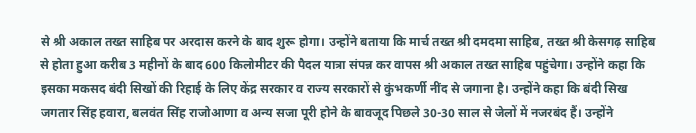से श्री अकाल तख्त साहिब पर अरदास करने के बाद शुरू होगा। उन्होंने बताया कि मार्च तख्त श्री दमदमा साहिब, तख्त श्री केसगढ़ साहिब से होता हुआ करीब 3 महीनों के बाद 600 किलोमीटर की पैदल यात्रा संपन्न कर वापस श्री अकाल तख्त साहिब पहुंचेगा। उन्होंने कहा कि इसका मकसद बंदी सिखों की रिहाई के लिए केंद्र सरकार व राज्य सरकारों से कुंभकर्णी नींद से जगाना है। उन्होंने कहा कि बंदी सिख जगतार सिंह हवारा, बलवंत सिंह राजोआणा व अन्य सजा पूरी होने के बावजूद पिछले 30-30 साल से जेलों में नजरबंद हैं। उन्होंने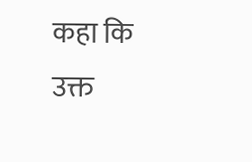कहा कि उक्त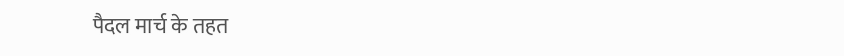पैदल मार्च के तहत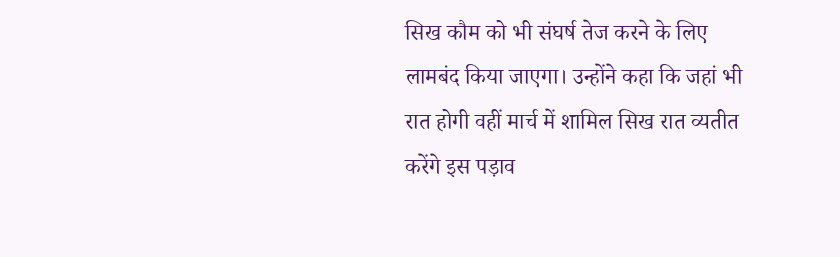सिख कौम को भी संघर्ष तेज करने के लिए लामबंद किया जाएगा। उन्होंने कहा कि जहां भी रात होगी वहीं मार्च में शामिल सिख रात व्यतीत करेंगे इस पड़ाव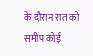के दौरान रात को समीप कोई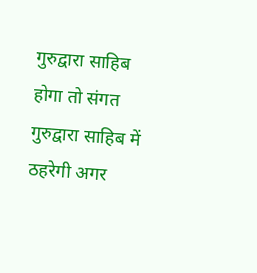गुरुद्वारा साहिब होगा तो संगत गुरुद्वारा साहिब में ठहरेगी अगर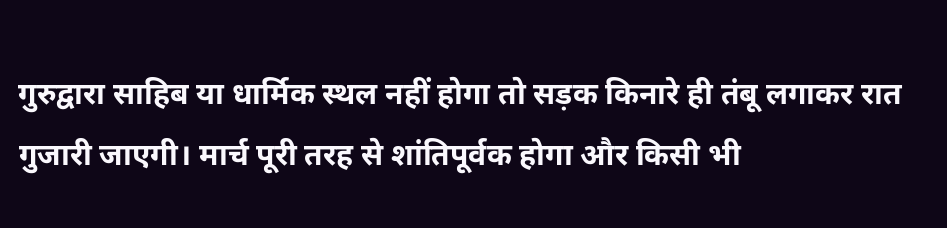गुरुद्वारा साहिब या धार्मिक स्थल नहीं होगा तो सड़क किनारे ही तंबू लगाकर रात गुजारी जाएगी। मार्च पूरी तरह से शांतिपूर्वक होगा और किसी भी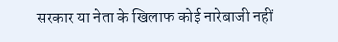सरकार या नेता के खिलाफ कोई नारेबाजी नहीं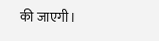की जाएगी।